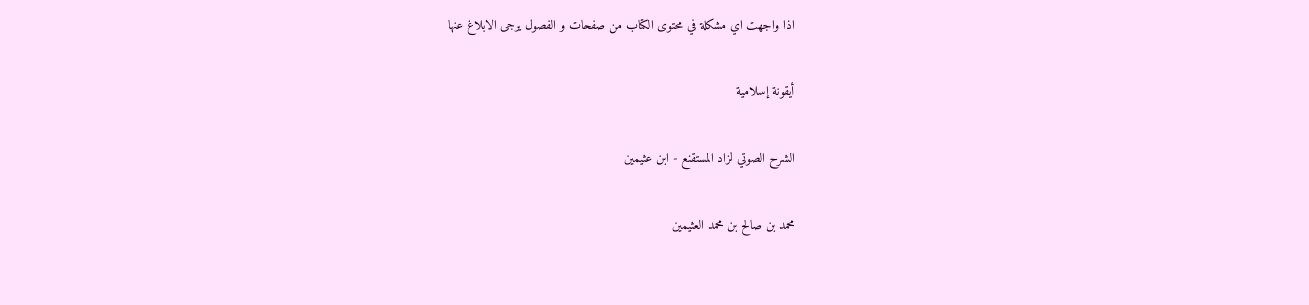اذا واجهت اي مشكلة في محتوى الكتاب من صفحات و الفصول يرجى الابلاغ عنها

أيقونة إسلامية

الشرح الصوتي لزاد المستقنع - ابن عثيمين

محمد بن صالح بن محمد العثيمين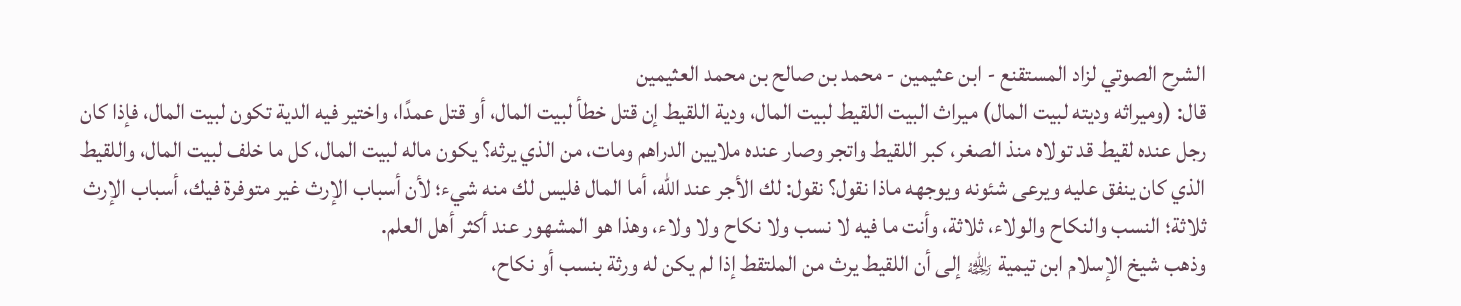الشرح الصوتي لزاد المستقنع - ابن عثيمين - محمد بن صالح بن محمد العثيمين
قال: (وميراثه وديته لبيت المال) ميراث البيت اللقيط لبيت المال، ودية اللقيط إن قتل خطأ لبيت المال، أو قتل عمدًا، واختير فيه الدية تكون لبيت المال، فإذا كان رجل عنده لقيط قد تولاه منذ الصغر، كبر اللقيط واتجر وصار عنده ملايين الدراهم ومات، من الذي يرثه؟ يكون ماله لبيت المال، كل ما خلف لبيت المال، واللقيط الذي كان ينفق عليه ويرعى شئونه ويوجهه ماذا نقول؟ نقول: لك الأجر عند الله، أما المال فليس لك منه شيء؛ لأن أسباب الإرث غير متوفرة فيك، أسباب الإرث ثلاثة؛ النسب والنكاح والولاء، ثلاثة، وأنت ما فيه لا نسب ولا نكاح ولا ولاء، وهذا هو المشهور عند أكثر أهل العلم.
وذهب شيخ الإسلام ابن تيمية ﵀ إلى أن اللقيط يرث من الملتقط إذا لم يكن له ورثة بنسب أو نكاح،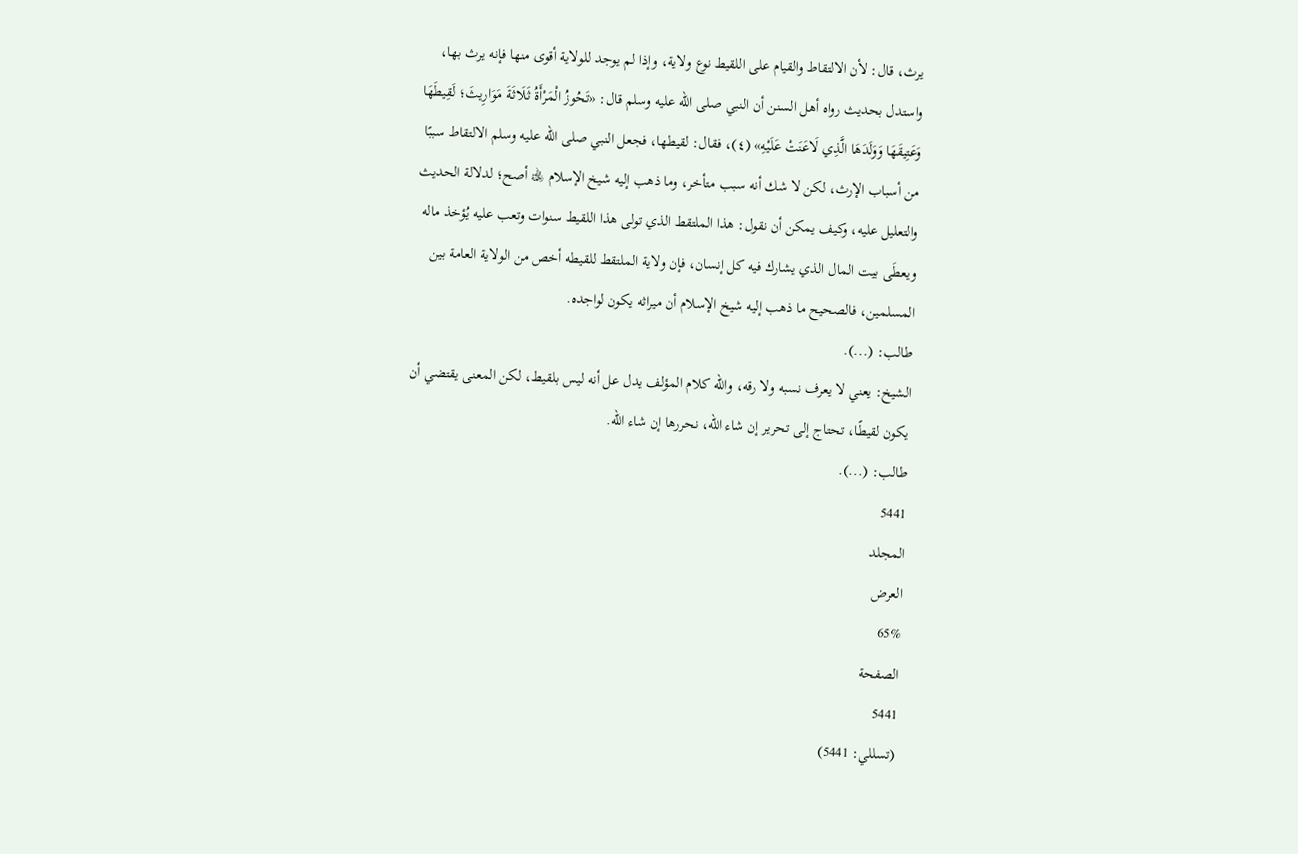يرث، قال: لأن الالتقاط والقيام على اللقيط نوع ولاية، وإذا لم يوجد للولاية أقوى منها فإنه يرث بها، واستدل بحديث رواه أهل السنن أن النبي صلى الله عليه وسلم قال: «تَحُوزُ الْمَرْأَةُ ثَلَاثَةَ مَوَارِيثَ؛ لَقِيطَهَا وَعَتِيقَهَا وَوَلَدَهَا الَّذِي لَاعَنَتْ عَلَيْهِ» (٤)، فقال: لقيطها، فجعل النبي صلى الله عليه وسلم الالتقاط سببًا من أسباب الإرث، لكن لا شك أنه سبب متأخر، وما ذهب إليه شيخ الإسلام ﵀ أصح؛ لدلالة الحديث والتعليل عليه، وكيف يمكن أن نقول: هذا الملتقط الذي تولى هذا اللقيط سنوات وتعب عليه يُؤخذ ماله ويعطَى بيت المال الذي يشارك فيه كل إنسان، فإن ولاية الملتقط للقيطه أخص من الولاية العامة بين المسلمين، فالصحيح ما ذهب إليه شيخ الإسلام أن ميراثه يكون لواجده.
طالب: (...).
الشيخ: يعني لا يعرف نسبه ولا رقه، والله كلام المؤلف يدل عل أنه ليس بلقيط، لكن المعنى يقتضي أن يكون لقيطًا، تحتاج إلى تحرير إن شاء الله، نحررها إن شاء الله.
طالب: (...).
5441
المجلد
العرض
65%
الصفحة
5441
(تسللي: 5441)